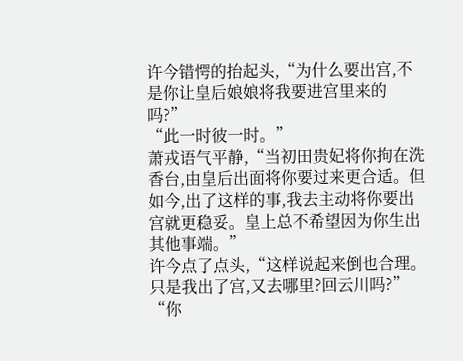许今错愕的抬起头,“为什么要出宫,不是你让皇后娘娘将我要进宫里来的吗?”
“此一时彼一时。”
萧戎语气平静,“当初田贵妃将你拘在洗香台,由皇后出面将你要过来更合适。但如今,出了这样的事,我去主动将你要出宫就更稳妥。皇上总不希望因为你生出其他事端。”
许今点了点头,“这样说起来倒也合理。只是我出了宫,又去哪里?回云川吗?”
“你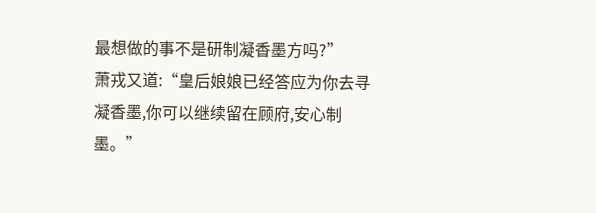最想做的事不是研制凝香墨方吗?”
萧戎又道:“皇后娘娘已经答应为你去寻凝香墨,你可以继续留在顾府,安心制墨。”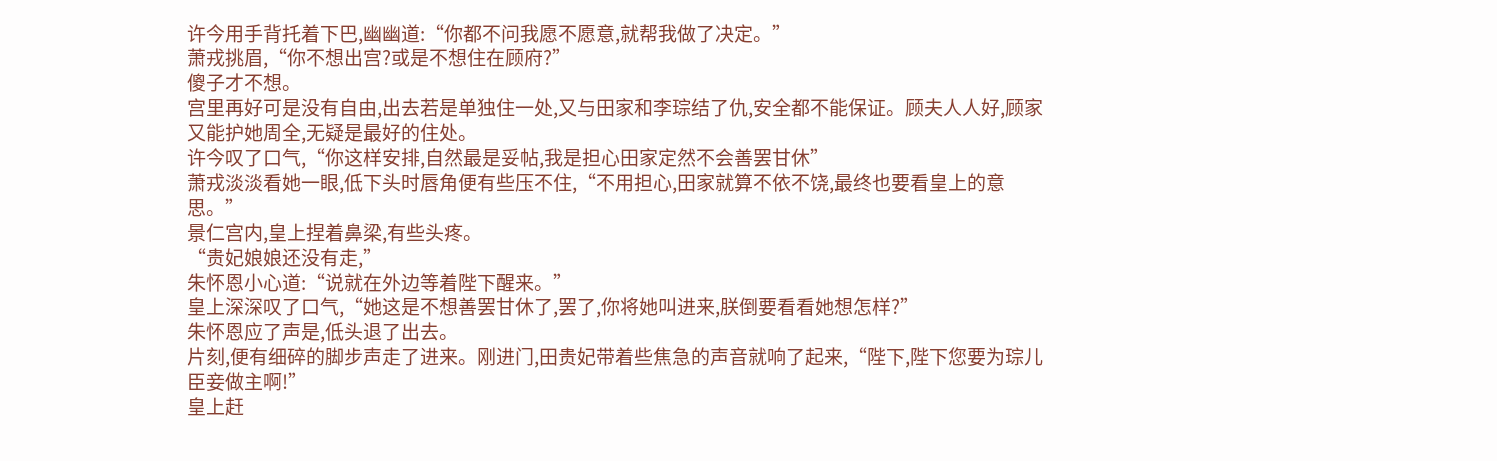许今用手背托着下巴,幽幽道:“你都不问我愿不愿意,就帮我做了决定。”
萧戎挑眉,“你不想出宫?或是不想住在顾府?”
傻子才不想。
宫里再好可是没有自由,出去若是单独住一处,又与田家和李琮结了仇,安全都不能保证。顾夫人人好,顾家又能护她周全,无疑是最好的住处。
许今叹了口气,“你这样安排,自然最是妥帖,我是担心田家定然不会善罢甘休”
萧戎淡淡看她一眼,低下头时唇角便有些压不住,“不用担心,田家就算不依不饶,最终也要看皇上的意思。”
景仁宫内,皇上捏着鼻梁,有些头疼。
“贵妃娘娘还没有走,”
朱怀恩小心道:“说就在外边等着陛下醒来。”
皇上深深叹了口气,“她这是不想善罢甘休了,罢了,你将她叫进来,朕倒要看看她想怎样?”
朱怀恩应了声是,低头退了出去。
片刻,便有细碎的脚步声走了进来。刚进门,田贵妃带着些焦急的声音就响了起来,“陛下,陛下您要为琮儿臣妾做主啊!”
皇上赶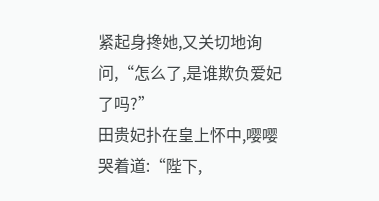紧起身搀她,又关切地询问,“怎么了,是谁欺负爱妃了吗?”
田贵妃扑在皇上怀中,嘤嘤哭着道:“陛下,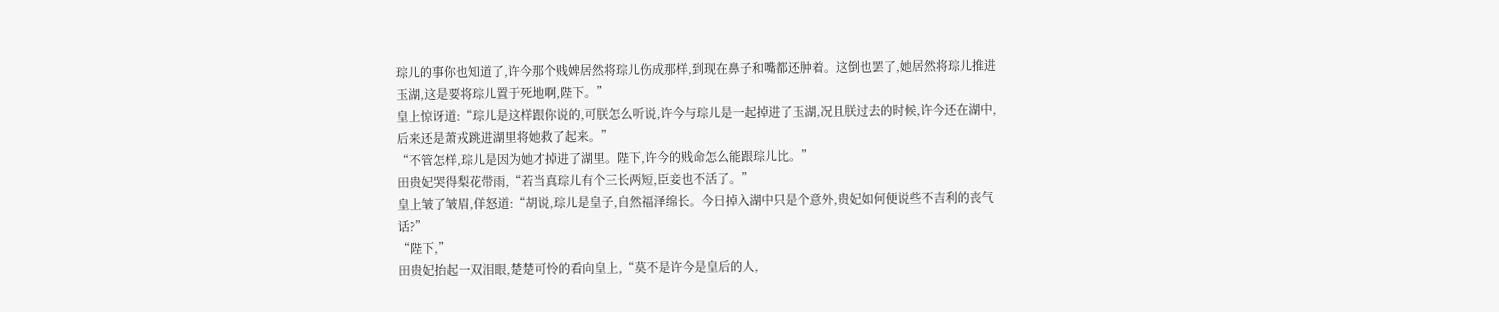琮儿的事你也知道了,许今那个贱婢居然将琮儿伤成那样,到现在鼻子和嘴都还肿着。这倒也罢了,她居然将琮儿推进玉湖,这是要将琮儿置于死地啊,陛下。”
皇上惊讶道:“琮儿是这样跟你说的,可朕怎么听说,许今与琮儿是一起掉进了玉湖,况且朕过去的时候,许今还在湖中,后来还是萧戎跳进湖里将她救了起来。”
“不管怎样,琮儿是因为她才掉进了湖里。陛下,许今的贱命怎么能跟琮儿比。”
田贵妃哭得梨花带雨,“若当真琮儿有个三长两短,臣妾也不活了。”
皇上皱了皱眉,佯怒道:“胡说,琮儿是皇子,自然福泽绵长。今日掉入湖中只是个意外,贵妃如何便说些不吉利的丧气话?”
“陛下,”
田贵妃抬起一双泪眼,楚楚可怜的看向皇上,“莫不是许今是皇后的人,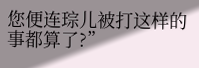您便连琮儿被打这样的事都算了?”